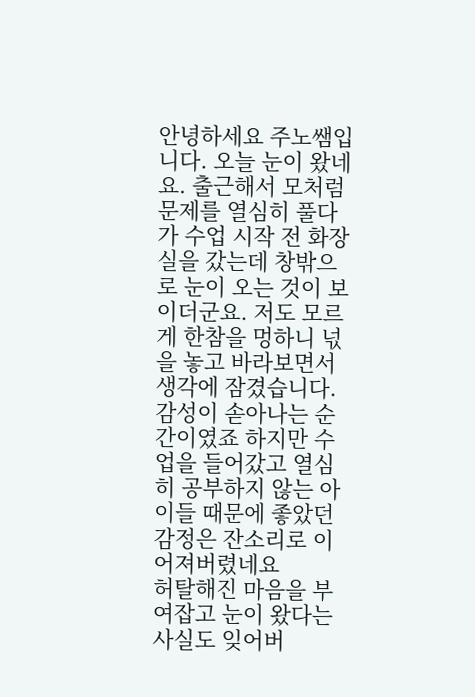안녕하세요 주노쌤입니다. 오늘 눈이 왔네요. 출근해서 모처럼 문제를 열심히 풀다가 수업 시작 전 화장실을 갔는데 창밖으로 눈이 오는 것이 보이더군요. 저도 모르게 한참을 멍하니 넋을 놓고 바라보면서 생각에 잠겼습니다. 감성이 솓아나는 순간이였죠 하지만 수업을 들어갔고 열심히 공부하지 않는 아이들 때문에 좋았던 감정은 잔소리로 이어져버렸네요
허탈해진 마음을 부여잡고 눈이 왔다는 사실도 잊어버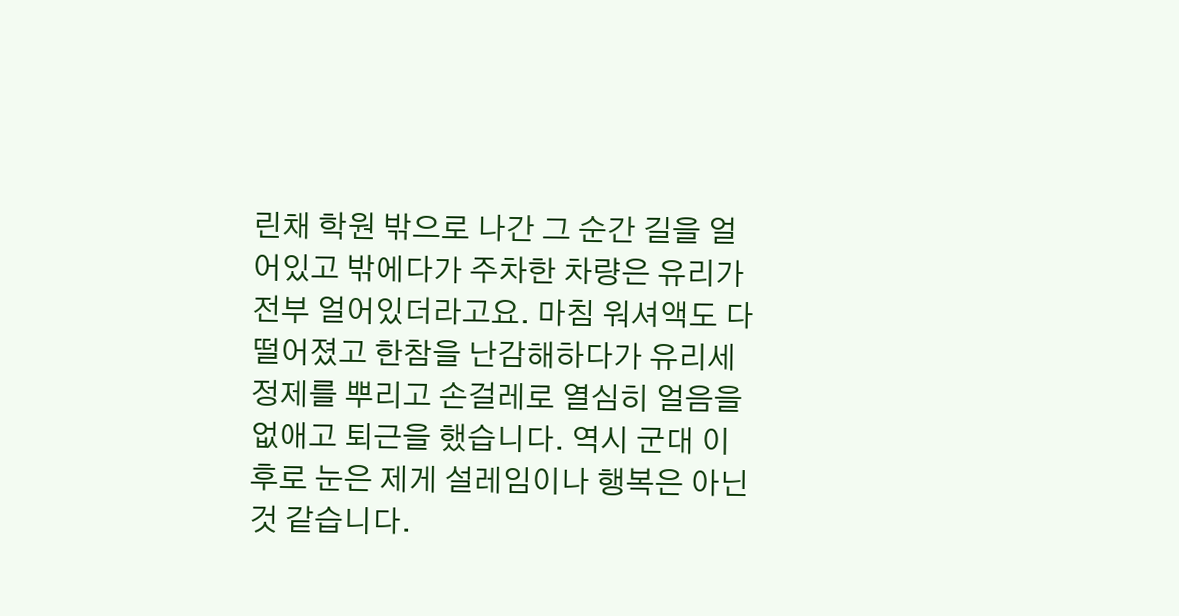린채 학원 밖으로 나간 그 순간 길을 얼어있고 밖에다가 주차한 차량은 유리가 전부 얼어있더라고요. 마침 워셔액도 다 떨어졌고 한참을 난감해하다가 유리세정제를 뿌리고 손걸레로 열심히 얼음을 없애고 퇴근을 했습니다. 역시 군대 이후로 눈은 제게 설레임이나 행복은 아닌 것 같습니다.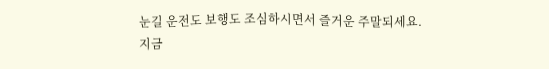눈길 운전도 보행도 조심하시면서 즐거운 주말되세요.
지금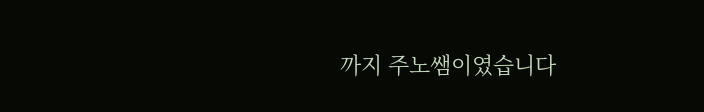까지 주노쌤이였습니다